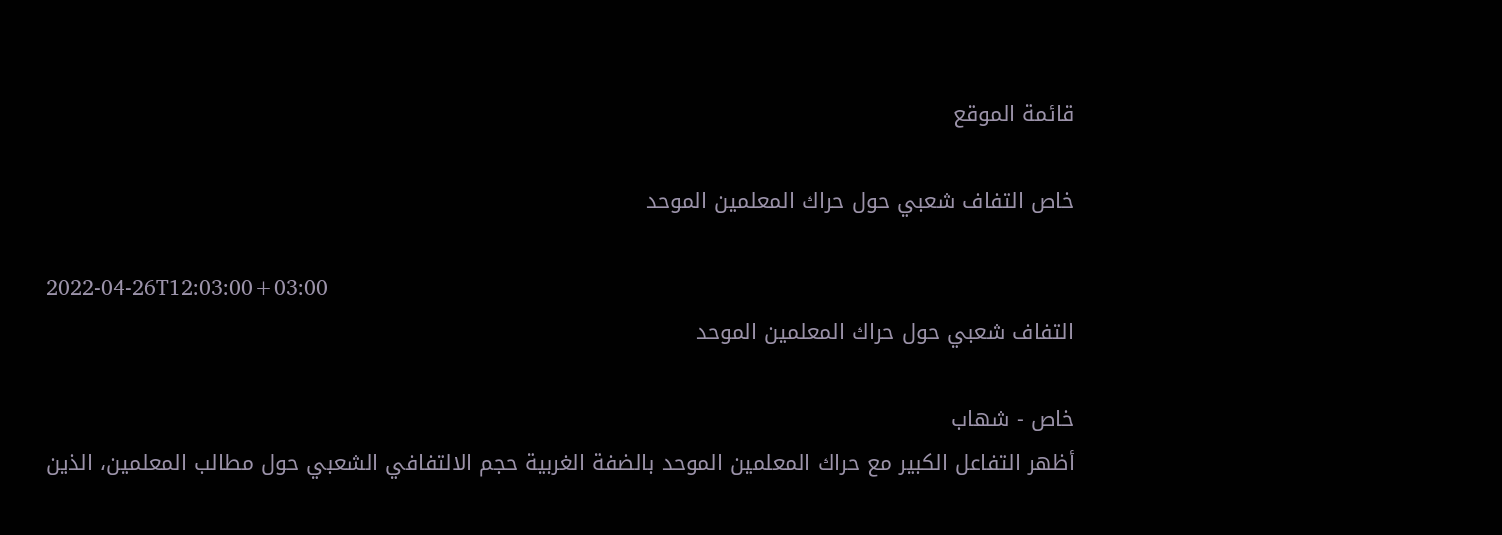قائمة الموقع

خاص التفاف شعبي حول حراك المعلمين الموحد

2022-04-26T12:03:00+03:00
التفاف شعبي حول حراك المعلمين الموحد

خاص - شهاب
أظهر التفاعل الكبير مع حراك المعلمين الموحد بالضفة الغربية حجم الالتفافي الشعبي حول مطالب المعلمين، الذين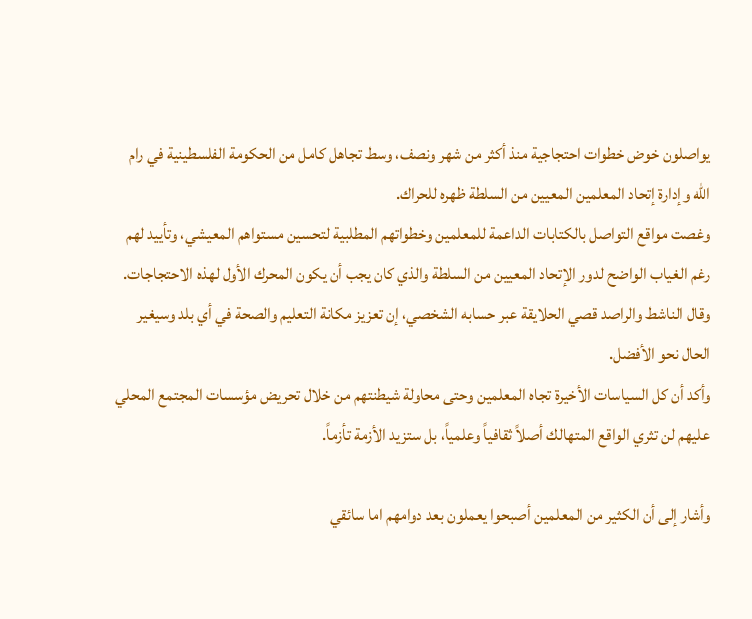يواصلون خوض خطوات احتجاجية منذ أكثر من شهر ونصف، وسط تجاهل كامل من الحكومة الفلسطينية في رام الله وإدارة إتحاد المعلمين المعيين من السلطة ظهره للحراك.
وغصت مواقع التواصل بالكتابات الداعمة للمعلمين وخطواتهم المطلبية لتحسين مستواهم المعيشي، وتأييد لهم رغم الغياب الواضح لدور الإتحاد المعيين من السلطة والذي كان يجب أن يكون المحرك الأول لهذه الاحتجاجات.
وقال الناشط والراصد قصي الحلايقة عبر حسابه الشخصي، إن تعزيز مكانة التعليم والصحة في أي بلد وسيغير الحال نحو الأفضل.
وأكد أن كل السياسات الأخيرة تجاه المعلمين وحتى محاولة شيطنتهم من خلال تحريض مؤسسات المجتمع المحلي عليهم لن تثري الواقع المتهالك أصلاً ثقافياً وعلمياً، بل ستزيد الأزمة تأزماً.

وأشار إلى أن الكثير من المعلمين أصبحوا يعملون بعد دوامهم اما سائقي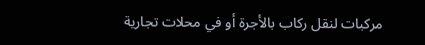مركبات لنقل ركاب بالأجرة أو في محلات تجارية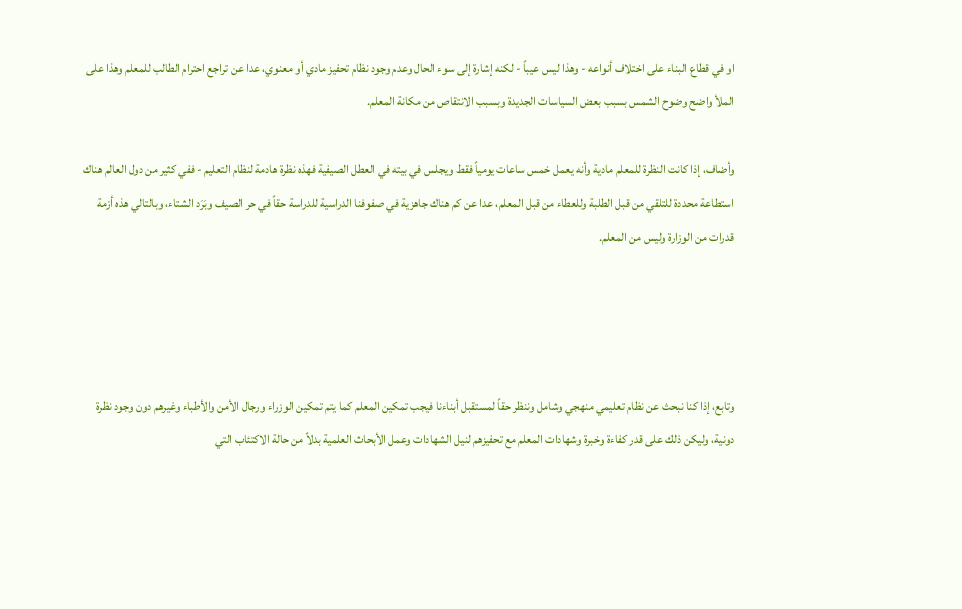او في قطاع البناء على اختلاف أنواعه - وهذا ليس عيباً - لكنه إشارة إلى سوء الحال وعدم وجود نظام تحفيز مادي أو معنوي، عدا عن تراجع احترام الطالب للمعلم وهذا على الملأ واضح وضوح الشمس بسبب بعض السياسات الجديدة وبسبب الانتقاص من مكانة المعلم.

وأضاف، إذا كانت النظرة للمعلم مادية وأنه يعمل خمس ساعات يومياً فقط ويجلس في بيته في العطل الصيفية فهذه نظرة هادمة لنظام التعليم - ففي كثير من دول العالم هناك استطاعة محددة للتلقي من قبل الطلبة وللعطاء من قبل المعلم، عدا عن كم هناك جاهزية في صفوفنا الدراسية للدراسة حقاً في حر الصيف وبَرَد الشتاء، وبالتالي هذه أزمة قدرات من الوزارة وليس من المعلم.




وتابع، إذا كنا نبحث عن نظام تعليمي منهجي وشامل وننظر حقاً لمستقبل أبناءنا فيجب تمكين المعلم كما يتم تمكين الوزراء ورجال الأمن والأطباء وغيرهم دون وجود نظرة دونية، وليكن ذلك على قدر كفاءة وخبرة وشهادات المعلم مع تحفيزهم لنيل الشهادات وعمل الأبحاث العلمية بدلاً من حالة الاكتئاب التي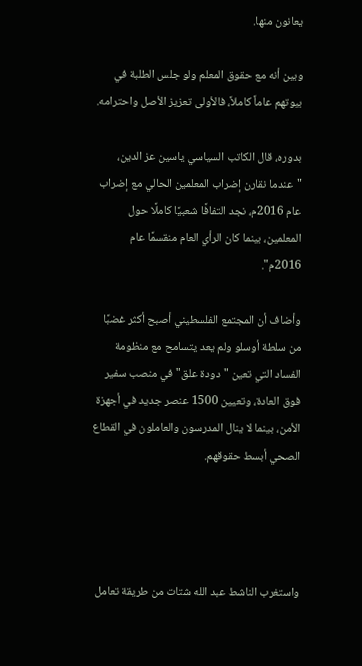يعانون منها.

وبين أنه مع حقوق المعلم ولو جلس الطلبة في بيوتهم عاماً كاملاً، فالأولى تعزيز الأصل واحترامه.

بدوره، قال الكاتب السياسي ياسين عز الدين، "عندما نقارن إضراب المعلمين الحالي مع إضراب عام 2016م، نجد التفافًا شعبيًا كاملًا حول المعلمين، بينما كان الرأي العام منقسمًا عام 2016م".

وأضاف أن المجتمع الفلسطيني أصبح أكثر غضبًا من سلطة أوسلو ولم يعد يتسامح مع منظومة الفساد التي تعين "دودة علق" في منصب سفير فوق العادة، وتعيين 1500 عنصر جديد في أجهزة الأمن، بينما لا ينال المدرسون والعاملون في القطاع الصحي أبسط حقوقهم.




واستغرب الناشط عبد الله شتات من طريقة تعامل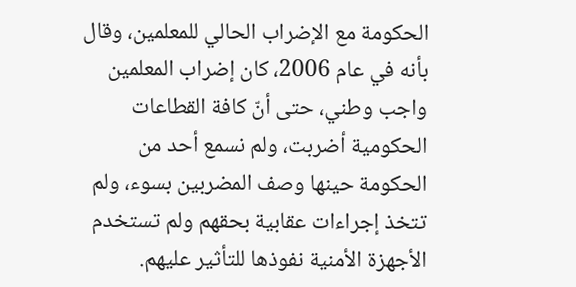الحكومة مع الإضراب الحالي للمعلمين، وقال بأنه في عام 2006، كان إضراب المعلمين واجب وطني، حتى أنّ كافة القطاعات الحكومية أضربت، ولم نسمع أحد من الحكومة حينها وصف المضربين بسوء، ولم تتخذ إجراءات عقابية بحقهم ولم تستخدم الأجهزة الأمنية نفوذها للتأثير عليهم.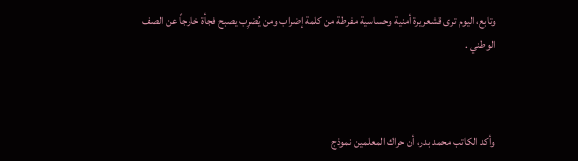وتابع، اليوم ترى قشعريرة أمنية وحساسية مفرطة من كلمة إضراب ومن يُضرِب يصبح فجأة خارجاً عن الصف الوطني .



وأكد الكاتب محمد بدر، أن حراك المعلمين نموذج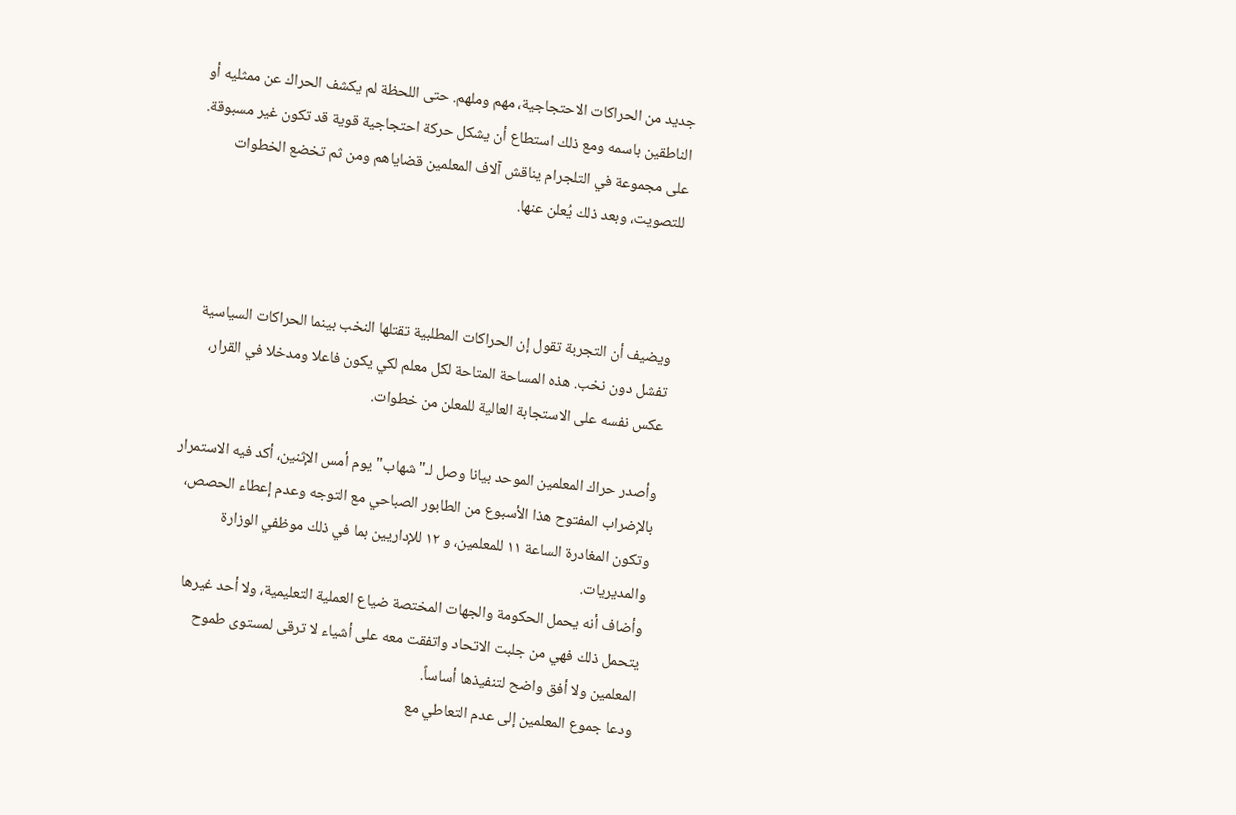جديد من الحراكات الاحتجاجية، مهم وملهم. حتى اللحظة لم يكشف الحراك عن ممثليه أو الناطقين باسمه ومع ذلك استطاع أن يشكل حركة احتجاجية قوية قد تكون غير مسبوقة. على مجموعة في التلجرام يناقش آلاف المعلمين قضاياهم ومن ثم تخضع الخطوات للتصويت، وبعد ذلك يُعلن عنها.



ويضيف أن التجربة تقول إن الحراكات المطلبية تقتلها النخب بينما الحراكات السياسية تفشل دون نخب. هذه المساحة المتاحة لكل معلم لكي يكون فاعلا ومدخلا في القرار، عكس نفسه على الاستجابة العالية للمعلن من خطوات.

وأصدر حراك المعلمين الموحد بيانا وصل لـ"شهاب" يوم أمس الإثنين، أكد فيه الاستمرار بالإضراب المفتوح هذا الأسبوع من الطابور الصباحي مع التوجه وعدم إعطاء الحصص، وتكون المغادرة الساعة ١١ للمعلمين، و ١٢ للإداريين بما في ذلك موظفي الوزارة والمديريات.
وأضاف أنه يحمل الحكومة والجهات المختصة ضياع العملية التعليمية، ولا أحد غيرها يتحمل ذلك فهي من جلبت الاتحاد واتفقت معه على أشياء لا ترقى لمستوى طموح المعلمين ولا أفق واضح لتنفيذها أساساً.
ودعا جموع المعلمين إلى عدم التعاطي مع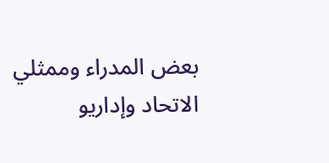بعض المدراء وممثلي الاتحاد وإداريو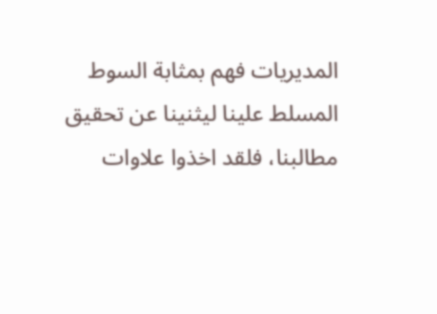المديريات فهم بمثابة السوط المسلط علينا ليثنينا عن تحقيق مطالبنا، فلقد اخذوا علاوات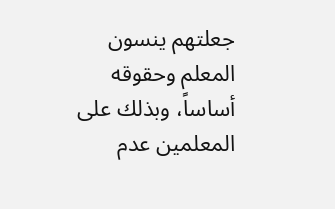جعلتهم ينسون المعلم وحقوقه أساساً، وبذلك على المعلمين عدم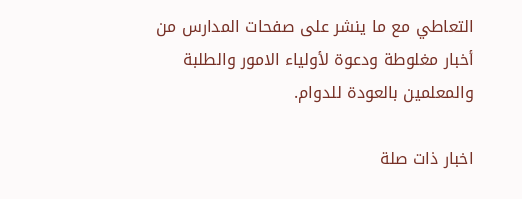التعاطي مع ما ينشر على صفحات المدارس من أخبار مغلوطة ودعوة لأولياء الامور والطلبة والمعلمين بالعودة للدوام.

اخبار ذات صلة